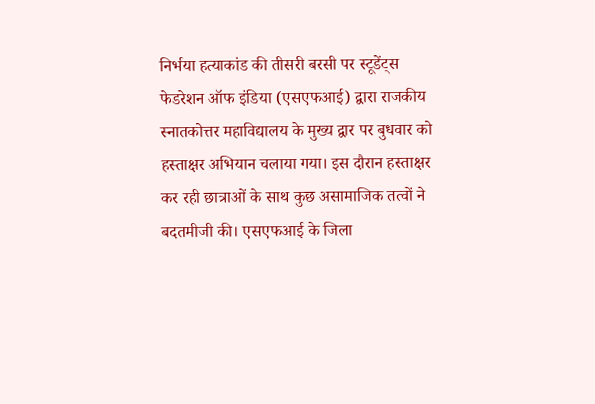निर्भया हत्याकांड की तीसरी बरसी पर स्टूडेंट्स फेडरेशन ऑफ इंडिया (एसएफआई) द्वारा राजकीय स्नातकोत्तर महाविद्यालय के मुख्य द्वार पर बुधवार को हस्ताक्षर अभियान चलाया गया। इस दौरान हस्ताक्षर कर रही छात्राओं के साथ कुछ असामाजिक तत्वों ने बदतमीजी की। एसएफआई के जिला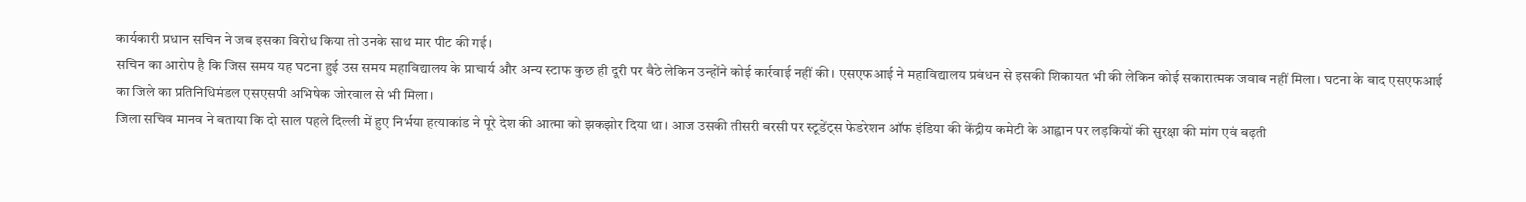कार्यकारी प्रधान सचिन ने जब इसका विरोध किया तो उनके साथ मार पीट की गई।
सचिन का आरोप है कि जिस समय यह घटना हुई उस समय महाविद्यालय के प्राचार्य और अन्य स्टाफ कुछ ही दूरी पर बैठे लेकिन उन्होंने कोई कार्रवाई नहीं की। एसएफआई ने महाविद्यालय प्रबंधन से इसकी शिकायत भी की लेकिन कोई सकारात्मक जवाब नहीं मिला। घटना के बाद एसएफआई का जिले का प्रतिनिधिमंडल एसएसपी अभिषेक जोरवाल से भी मिला।
जिला सचिव मानव ने बताया कि दो साल पहले दिल्ली में हुए निर्भया हत्याकांड ने पूरे देश की आत्मा को झकझोर दिया था। आज उसकी तीसरी बरसी पर स्टूडेंट्स फेडरेशन ऑफ इंडिया की केंद्रीय कमेटी के आह्वान पर लड़कियों की सुरक्षा की मांग एवं बढ़ती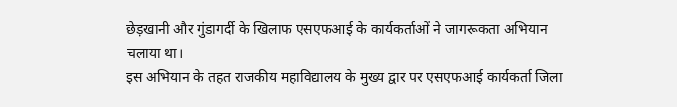छेड़खानी और गुंडागर्दी के खिलाफ एसएफआई के कार्यकर्ताओं ने जागरूकता अभियान चलाया था।
इस अभियान के तहत राजकीय महाविद्यालय के मुख्य द्वार पर एसएफआई कार्यकर्ता जिला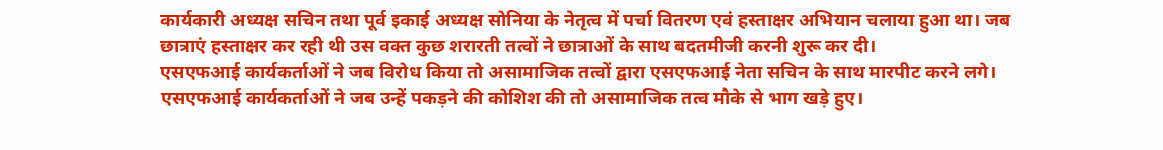कार्यकारी अध्यक्ष सचिन तथा पूर्व इकाई अध्यक्ष सोनिया के नेतृत्व में पर्चा वितरण एवं हस्ताक्षर अभियान चलाया हुआ था। जब छात्राएं हस्ताक्षर कर रही थी उस वक्त कुछ शरारती तत्वों ने छात्राओं के साथ बदतमीजी करनी शुरू कर दी।
एसएफआई कार्यकर्ताओं ने जब विरोध किया तो असामाजिक तत्वों द्वारा एसएफआई नेता सचिन के साथ मारपीट करने लगे।
एसएफआई कार्यकर्ताओं ने जब उन्हें पकड़ने की कोशिश की तो असामाजिक तत्व मौके से भाग खड़े हुए।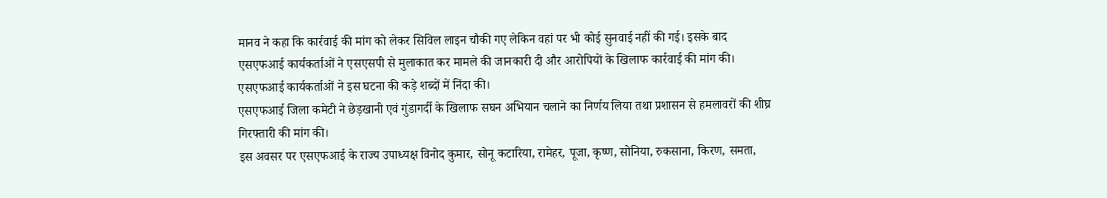मानव ने कहा कि कार्रवाई की मांग को लेकर सिविल लाइन चौकी गए लेकिन वहां पर भी कोई सुनवाई नहीं की गई। इसके बाद एसएफआई कार्यकर्ताओं ने एसएसपी से मुलाकात कर मामले की जानकारी दी और आरोपियों के खिलाफ कार्रवाई की मांग की। एसएफआई कार्यकर्ताओं ने इस घटना की कड़े शब्दों में निंदा की।
एसएफआई जिला कमेटी ने छेड़खानी एवं गुंडागर्दी के खिलाफ सघन अभियान चलाने का निर्णय लिया तथा प्रशासन से हमलावरों की शीघ्र गिरफ्तारी की मांग की।
इस अवसर पर एसएफआई के राज्य उपाध्यक्ष विनोद कुमार, सोनू कटारिया, रामेहर, पूजा, कृष्ण, सोनिया, रुकसाना, किरण, समता,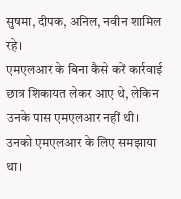सुषमा, दीपक, अनिल, नवीन शामिल रहे।
एमएलआर के बिना कैसे करें कार्रवाई
छात्र शिकायत लेकर आए थे, लेकिन उनके पास एमएलआर नहीं थी। उनको एमएलआर के लिए समझाया था।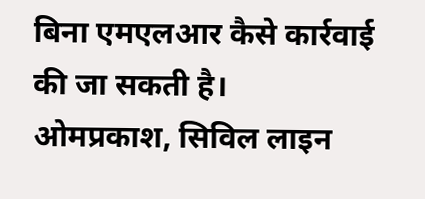बिना एमएलआर कैसे कार्रवाई की जा सकती है।
ओमप्रकाश, सिविल लाइन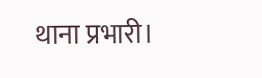थाना प्रभारी।